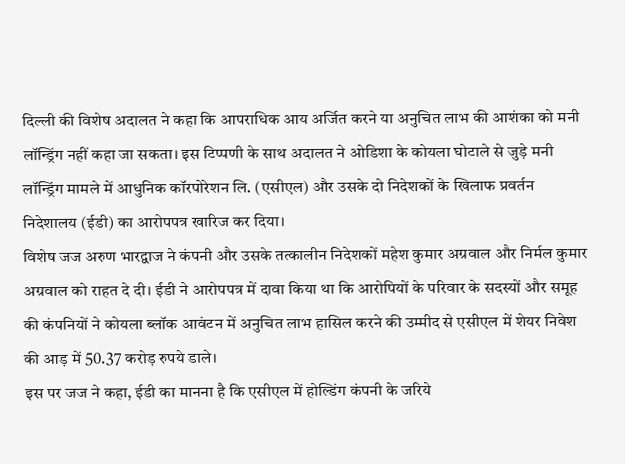दिल्ली की विशेष अदालत ने कहा कि आपराधिक आय अर्जित करने या अनुचित लाभ की आशंका को मनी लॉन्ड्रिंग नहीं कहा जा सकता। इस टिप्पणी के साथ अदालत ने ओडिशा के कोयला घोटाले से जुड़े मनी लॉन्ड्रिंग मामले में आधुनिक कॉरपोरेशन लि. (एसीएल) और उसके दो निदेशकों के खिलाफ प्रवर्तन निदेशालय (ईडी) का आरोपपत्र खारिज कर दिया।
विशेष जज अरुण भारद्वाज ने कंपनी और उसके तत्कालीन निदेशकों महेश कुमार अग्रवाल और निर्मल कुमार अग्रवाल को राहत दे दी। ईडी ने आरोपपत्र में दावा किया था कि आरोपियों के परिवार के सदस्यों और समूह की कंपनियों ने कोयला ब्लॉक आवंटन में अनुचित लाभ हासिल करने की उम्मीद से एसीएल में शेयर निवेश की आड़ में 50.37 करोड़ रुपये डाले।
इस पर जज ने कहा, ईडी का मानना है कि एसीएल में होल्डिंग कंपनी के जरिये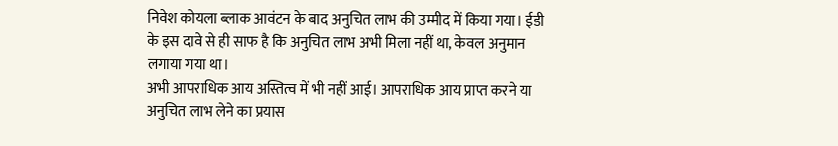निवेश कोयला ब्लाक आवंटन के बाद अनुचित लाभ की उम्मीद में किया गया। ईडी के इस दावे से ही साफ है कि अनुचित लाभ अभी मिला नहीं था, केवल अनुमान लगाया गया था।
अभी आपराधिक आय अस्तित्व में भी नहीं आई। आपराधिक आय प्राप्त करने या अनुचित लाभ लेने का प्रयास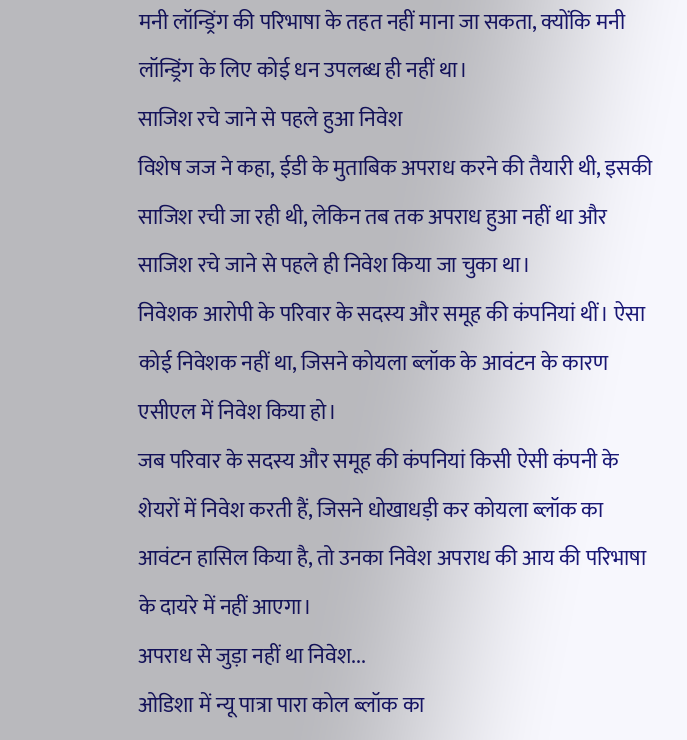मनी लॉन्ड्रिंग की परिभाषा के तहत नहीं माना जा सकता, क्योंकि मनी लॉन्ड्रिंग के लिए कोई धन उपलब्ध ही नहीं था।
साजिश रचे जाने से पहले हुआ निवेश
विशेष जज ने कहा, ईडी के मुताबिक अपराध करने की तैयारी थी, इसकी साजिश रची जा रही थी, लेकिन तब तक अपराध हुआ नहीं था और साजिश रचे जाने से पहले ही निवेश किया जा चुका था।
निवेशक आरोपी के परिवार के सदस्य और समूह की कंपनियां थीं। ऐसा कोई निवेशक नहीं था, जिसने कोयला ब्लॉक के आवंटन के कारण एसीएल में निवेश किया हो।
जब परिवार के सदस्य और समूह की कंपनियां किसी ऐसी कंपनी के शेयरों में निवेश करती हैं, जिसने धोखाधड़ी कर कोयला ब्लॉक का आवंटन हासिल किया है, तो उनका निवेश अपराध की आय की परिभाषा के दायरे में नहीं आएगा।
अपराध से जुड़ा नहीं था निवेश...
ओडिशा में न्यू पात्रा पारा कोल ब्लॉक का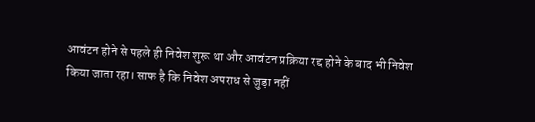आवंटन होने से पहले ही निवेश शुरू था और आवंटन प्रक्रिया रद्द होने के बाद भी निवेश किया जाता रहा। साफ है कि निवेश अपराध से जुड़ा नहीं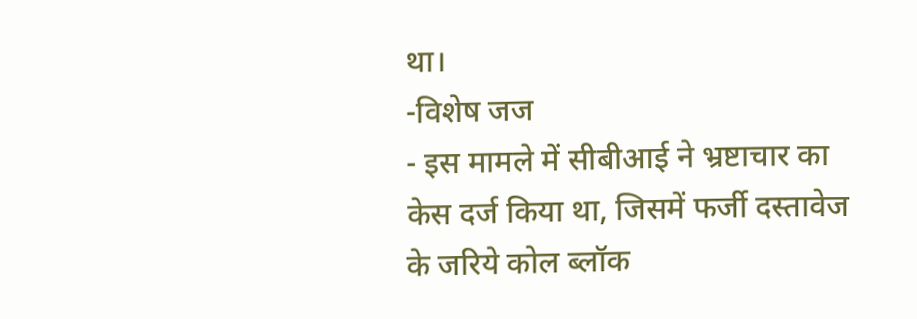था।
-विशेष जज
- इस मामले में सीबीआई ने भ्रष्टाचार का केस दर्ज किया था, जिसमें फर्जी दस्तावेज के जरिये कोल ब्लॉक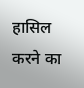हासिल करने का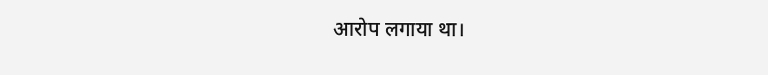आरोप लगाया था।